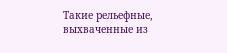Такие рельефные, выхваченные из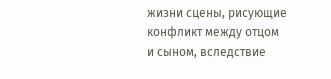жизни сцены, рисующие конфликт между отцом и сыном, вследствие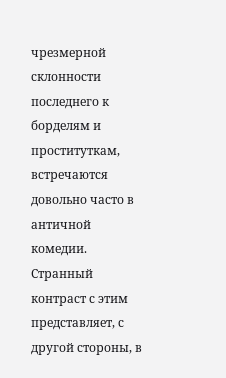чрезмерной склонности последнего к борделям и проституткам, встречаются довольно часто в античной комедии. Странный контраст с этим представляет, с другой стороны, в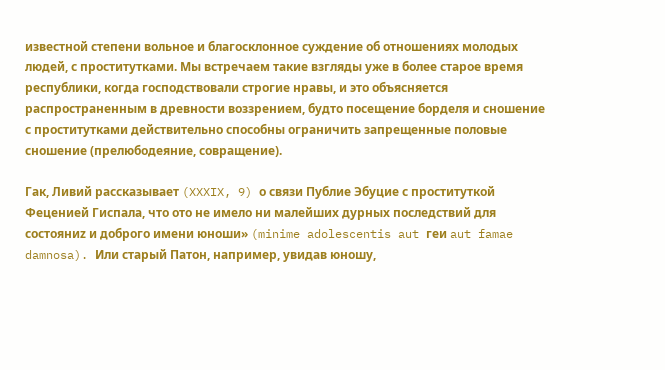известной степени вольное и благосклонное суждение об отношениях молодых людей, с проститутками. Мы встречаем такие взгляды уже в более старое время республики, когда господствовали строгие нравы, и это объясняется распространенным в древности воззрением, будто посещение борделя и сношение с проститутками действительно способны ограничить запрещенные половые сношение (прелюбодеяние, совращение).

Гак, Ливий рассказывает (XXXIX, 9) о связи Публие Эбуцие с проституткой Феценией Гиспала, что ото не имело ни малейших дурных последствий для состояниz и доброго имени юноши» (minime adolescentis aut геи aut famae damnosa). Или старый Патон, например, увидав юношу,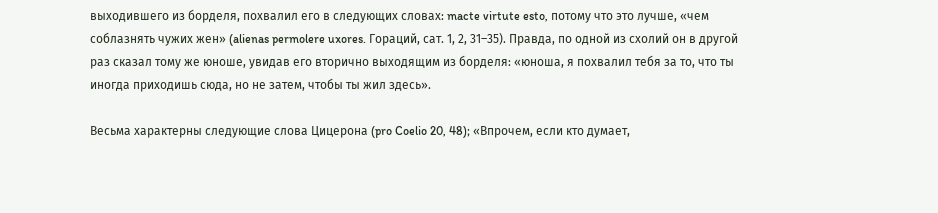выходившего из борделя, похвалил его в следующих словах: macte virtute esto, потому что это лучше, «чем соблазнять чужих жен» (alienas permolere uxores. Гораций, сат. 1, 2, 31–35). Правда, по одной из схолий он в другой раз сказал тому же юноше, увидав его вторично выходящим из борделя: «юноша, я похвалил тебя за то, что ты иногда приходишь сюда, но не затем, чтобы ты жил здесь».

Весьма характерны следующие слова Цицерона (pro Coelio 20, 48); «Впрочем, если кто думает,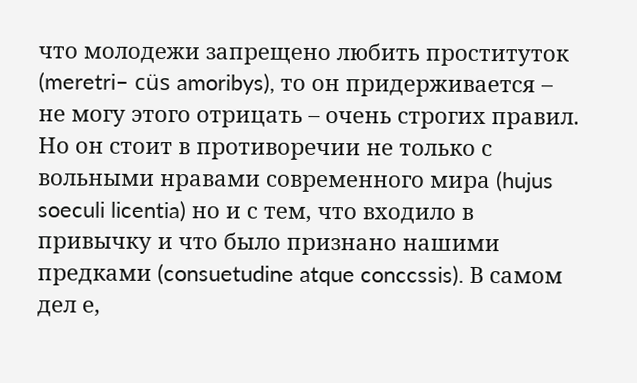что молодежи запрещено любить проституток (meretri– cüs amoribys), то он придерживается – не могу этого отрицать – очень строгих правил. Но он стоит в противоречии не только с вольными нравами современного мира (hujus soeculi licentia) но и с тем, что входило в привычку и что было признано нашими предками (consuetudine atque conccssis). В самом дел е,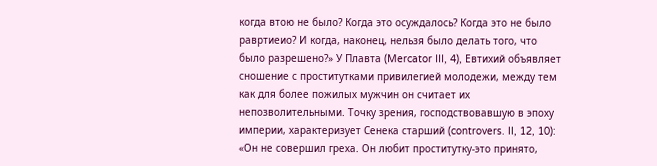когда втою не было? Когда это осуждалось? Когда это не было равртиеио? И когда, наконец, нельзя было делать того, что было разрешено?» У Плавта (Mercator III, 4), Евтихий объявляет сношение с проститутками привилегией молодежи, между тем как для более пожилых мужчин он считает их непозволительными. Точку зрения, господствовавшую в эпоху империи, характеризует Сенека старший (controvers. II, 12, 10): «Он не совершил греха. Он любит проститутку-это принято,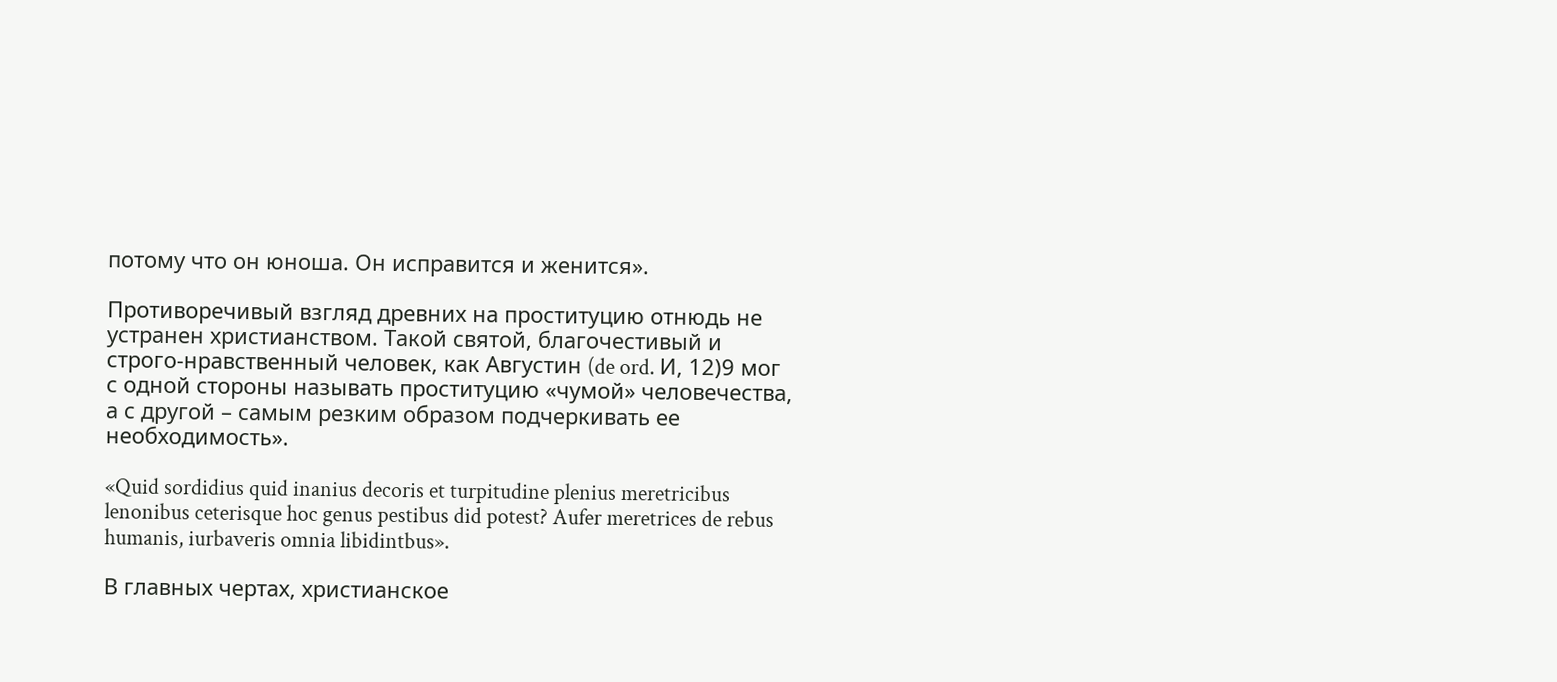потому что он юноша. Он исправится и женится».

Противоречивый взгляд древних на проституцию отнюдь не устранен христианством. Такой святой, благочестивый и строго-нравственный человек, как Августин (de ord. И, 12)9 мог с одной стороны называть проституцию «чумой» человечества, а с другой – самым резким образом подчеркивать ее необходимость».

«Quid sordidius quid inanius decoris et turpitudine plenius meretricibus lenonibus ceterisque hoc genus pestibus did potest? Aufer meretrices de rebus humanis, iurbaveris omnia libidintbus».

В главных чертах, христианское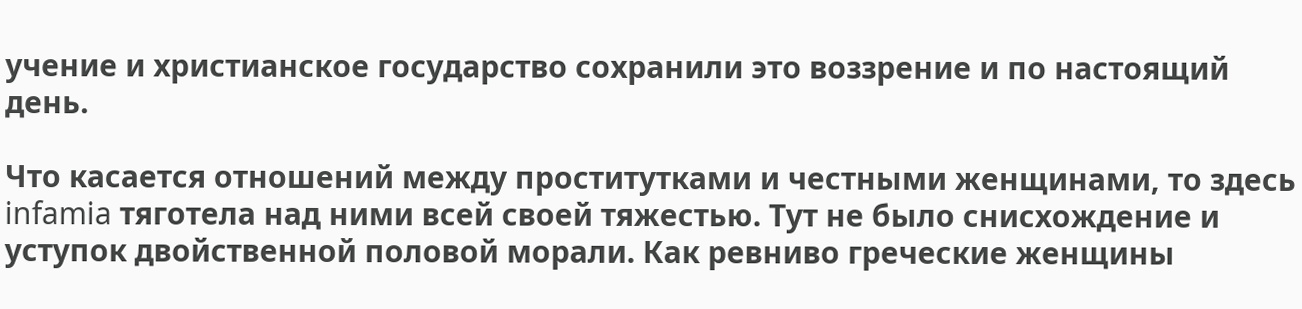учение и христианское государство сохранили это воззрение и по настоящий день.

Что касается отношений между проститутками и честными женщинами, то здесь infamia тяготела над ними всей своей тяжестью. Тут не было снисхождение и уступок двойственной половой морали. Как ревниво греческие женщины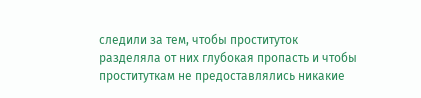следили за тем, чтобы проституток разделяла от них глубокая пропасть и чтобы проституткам не предоставлялись никакие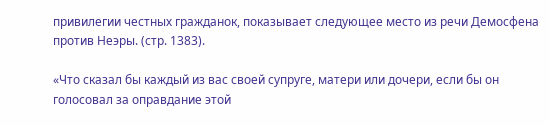привилегии честных гражданок, показывает следующее место из речи Демосфена против Неэры. (стр. 1383).

«Что сказал бы каждый из вас своей супруге, матери или дочери, если бы он голосовал за оправдание этой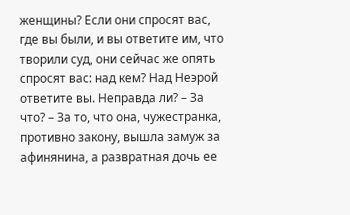женщины? Если они спросят вас, где вы были, и вы ответите им, что творили суд, они сейчас же опять спросят вас: над кем? Над Неэрой ответите вы. Неправда ли? – За что? – За то, что она, чужестранка, противно закону, вышла замуж за афинянина, а развратная дочь ее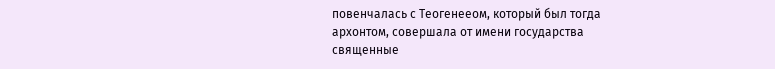повенчалась с Теогенееом, который был тогда архонтом, совершала от имени государства священные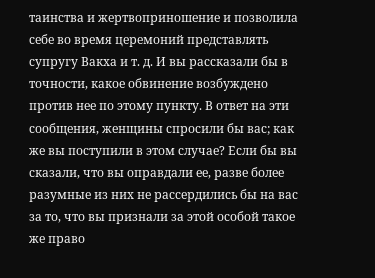таинства и жертвоприношение и позволила себе во время церемоний представлять супругу Вакха и т. д. И вы рассказали бы в точности, какое обвинение возбуждено против нее по этому пункту. В ответ на эти сообщения, женщины спросили бы вас; как же вы поступили в этом случае? Если бы вы сказали, что вы оправдали ее, разве более разумные из них не рассердились бы на вас за то, что вы признали за этой особой такое же право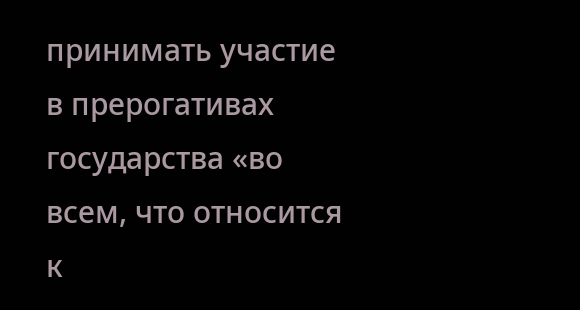принимать участие в прерогативах государства «во всем, что относится к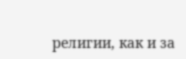религии, как и за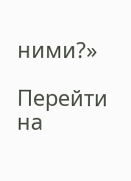ними?»

Перейти на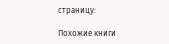страницу:

Похожие книги